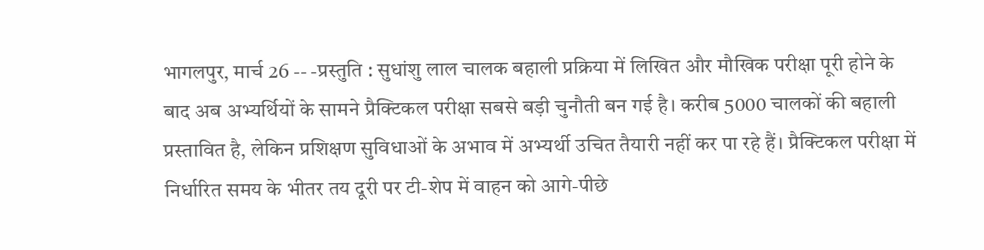भागलपुर, मार्च 26 -- -प्रस्तुति : सुधांशु लाल चालक बहाली प्रक्रिया में लिखित और मौखिक परीक्षा पूरी होने के बाद अब अभ्यर्थियों के सामने प्रैक्टिकल परीक्षा सबसे बड़ी चुनौती बन गई है। करीब 5000 चालकों की बहाली प्रस्तावित है, लेकिन प्रशिक्षण सुविधाओं के अभाव में अभ्यर्थी उचित तैयारी नहीं कर पा रहे हैं। प्रैक्टिकल परीक्षा में निर्धारित समय के भीतर तय दूरी पर टी-शेप में वाहन को आगे-पीछे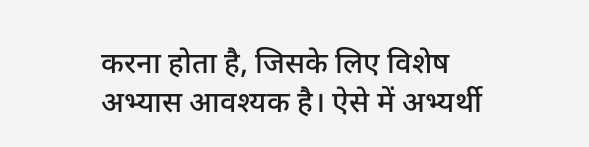करना होता है, जिसके लिए विशेष अभ्यास आवश्यक है। ऐसे में अभ्यर्थी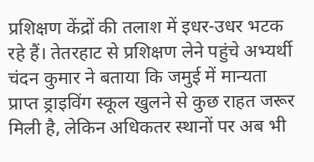प्रशिक्षण केंद्रों की तलाश में इधर-उधर भटक रहे हैं। तेतरहाट से प्रशिक्षण लेने पहुंचे अभ्यर्थी चंदन कुमार ने बताया कि जमुई में मान्यता प्राप्त ड्राइविंग स्कूल खुलने से कुछ राहत जरूर मिली है, लेकिन अधिकतर स्थानों पर अब भी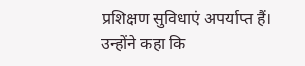प्रशिक्षण सुविधाएं अपर्याप्त हैं। उन्होंने कहा कि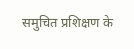समुचित प्रशिक्षण के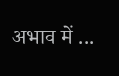अभाव में ...